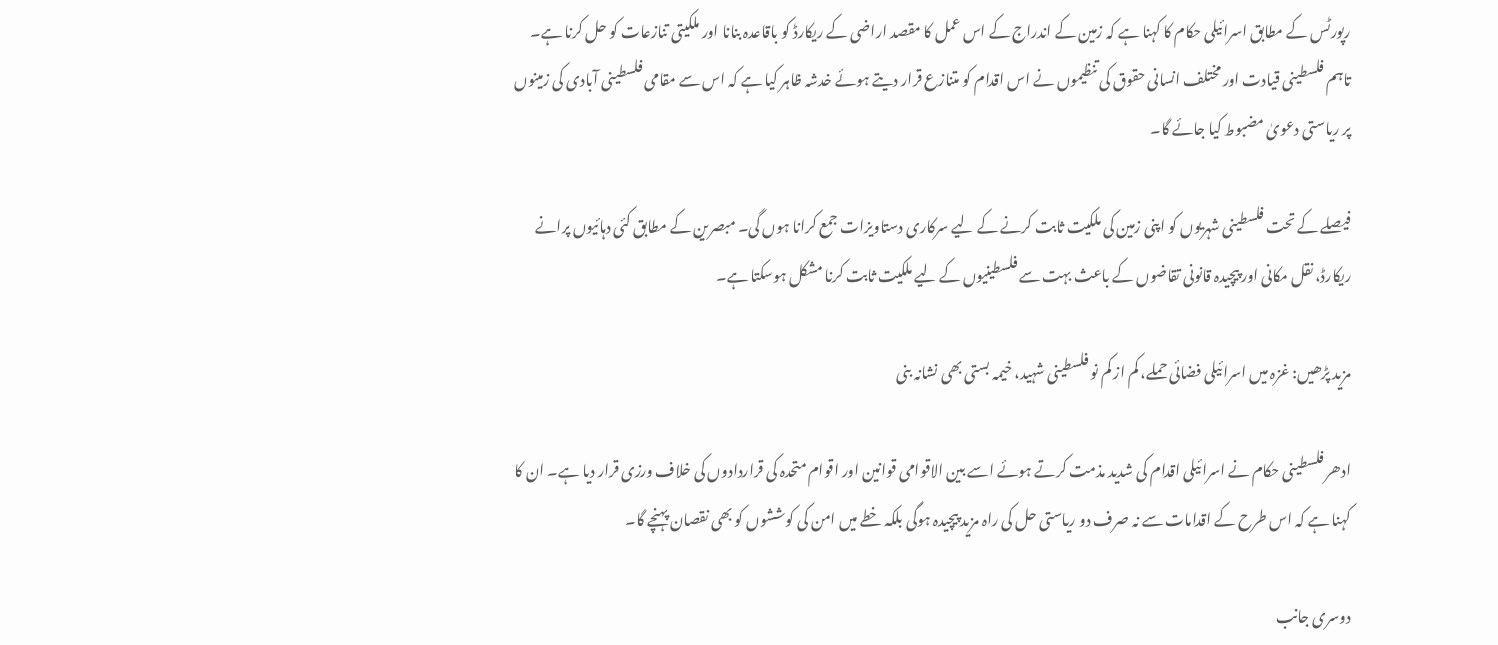رپورٹس کے مطابق اسرائیلی حکام کا کہنا ہے کہ زمین کے اندراج کے اس عمل کا مقصد اراضی کے ریکارڈ کو باقاعدہ بنانا اور ملکیتی تنازعات کو حل کرنا ہے۔ تاہم فلسطینی قیادت اور مختلف انسانی حقوق کی تنظیموں نے اس اقدام کو متنازع قرار دیتے ہوئے خدشہ ظاہر کیا ہے کہ اس سے مقامی فلسطینی آبادی کی زمینوں پر ریاستی دعویٰ مضبوط کیا جائے گا۔

فیصلے کے تحت فلسطینی شہریوں کو اپنی زمین کی ملکیت ثابت کرنے کے لیے سرکاری دستاویزات جمع کرانا ہوں گی۔ مبصرین کے مطابق کئی دہائیوں پرانے ریکارڈ، نقل مکانی اور پیچیدہ قانونی تقاضوں کے باعث بہت سے فلسطینیوں کے لیے ملکیت ثابت کرنا مشکل ہوسکتا ہے۔

مزید پڑھیں: غزہ میں اسرائیلی فضائی حملے، کم از کم نو فلسطینی شہید، خیمہ بستی بھی نشانہ بنی

ادھر فلسطینی حکام نے اسرائیلی اقدام کی شدید مذمت کرتے ہوئے اسے بین الاقوامی قوانین اور اقوام متحدہ کی قراردادوں کی خلاف ورزی قرار دیا ہے۔ ان کا کہنا ہے کہ اس طرح کے اقدامات سے نہ صرف دو ریاستی حل کی راہ مزید پیچیدہ ہوگی بلکہ خطے میں امن کی کوششوں کو بھی نقصان پہنچے گا۔

دوسری جانب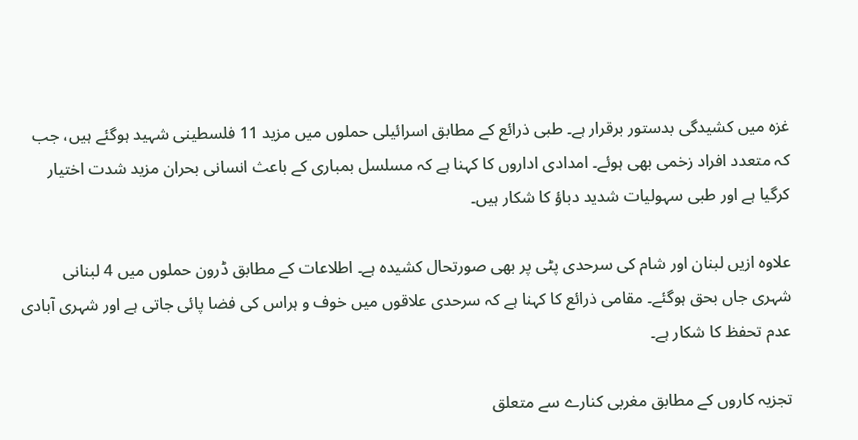غزہ میں کشیدگی بدستور برقرار ہے۔ طبی ذرائع کے مطابق اسرائیلی حملوں میں مزید 11 فلسطینی شہید ہوگئے ہیں، جب کہ متعدد افراد زخمی بھی ہوئے۔ امدادی اداروں کا کہنا ہے کہ مسلسل بمباری کے باعث انسانی بحران مزید شدت اختیار کرگیا ہے اور طبی سہولیات شدید دباؤ کا شکار ہیں۔

علاوہ ازیں لبنان اور شام کی سرحدی پٹی پر بھی صورتحال کشیدہ ہے۔ اطلاعات کے مطابق ڈرون حملوں میں 4 لبنانی شہری جاں بحق ہوگئے۔ مقامی ذرائع کا کہنا ہے کہ سرحدی علاقوں میں خوف و ہراس کی فضا پائی جاتی ہے اور شہری آبادی عدم تحفظ کا شکار ہے۔

تجزیہ کاروں کے مطابق مغربی کنارے سے متعلق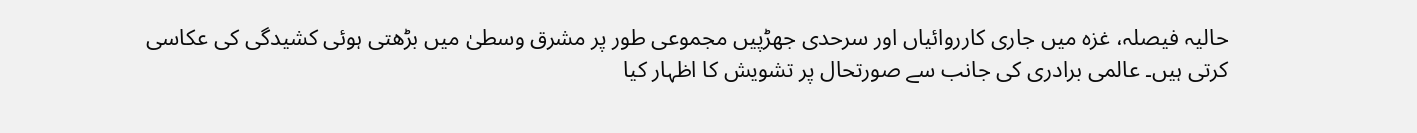حالیہ فیصلہ، غزہ میں جاری کارروائیاں اور سرحدی جھڑپیں مجموعی طور پر مشرق وسطیٰ میں بڑھتی ہوئی کشیدگی کی عکاسی کرتی ہیں۔ عالمی برادری کی جانب سے صورتحال پر تشویش کا اظہار کیا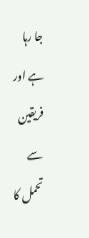جا رہا ہے اور فریقین سے تحمل کا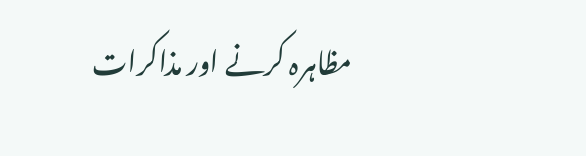مظاہرہ کرنے اور مذاکرات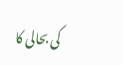کی بحالی کا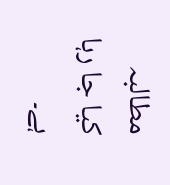مطالبہ کیا جا رہا ہے۔